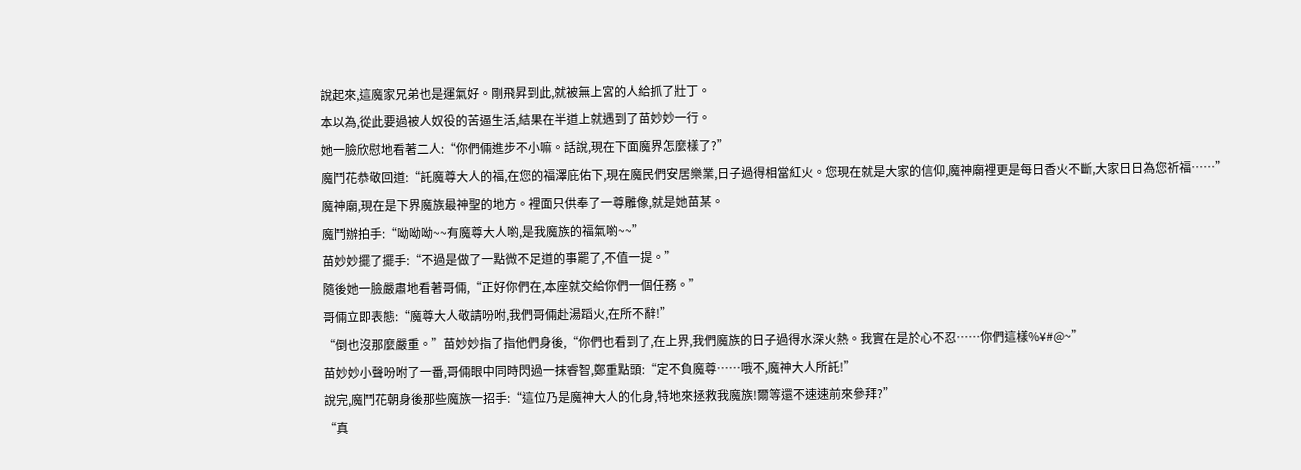說起來,這魔家兄弟也是運氣好。剛飛昇到此,就被無上宮的人給抓了壯丁。
本以為,從此要過被人奴役的苦逼生活,結果在半道上就遇到了苗妙妙一行。
她一臉欣慰地看著二人:“你們倆進步不小嘛。話說,現在下面魔界怎麼樣了?”
魔鬥花恭敬回道:“託魔尊大人的福,在您的福澤庇佑下,現在魔民們安居樂業,日子過得相當紅火。您現在就是大家的信仰,魔神廟裡更是每日香火不斷,大家日日為您祈福……”
魔神廟,現在是下界魔族最神聖的地方。裡面只供奉了一尊雕像,就是她苗某。
魔鬥辦拍手:“呦呦呦~~有魔尊大人喲,是我魔族的福氣喲~~”
苗妙妙擺了擺手:“不過是做了一點微不足道的事罷了,不值一提。”
隨後她一臉嚴肅地看著哥倆,“正好你們在,本座就交給你們一個任務。”
哥倆立即表態:“魔尊大人敬請吩咐,我們哥倆赴湯蹈火,在所不辭!”
“倒也沒那麼嚴重。”苗妙妙指了指他們身後,“你們也看到了,在上界,我們魔族的日子過得水深火熱。我實在是於心不忍……你們這樣%¥#@~”
苗妙妙小聲吩咐了一番,哥倆眼中同時閃過一抹睿智,鄭重點頭:“定不負魔尊……哦不,魔神大人所託!”
說完,魔鬥花朝身後那些魔族一招手:“這位乃是魔神大人的化身,特地來拯救我魔族!爾等還不速速前來參拜?”
“真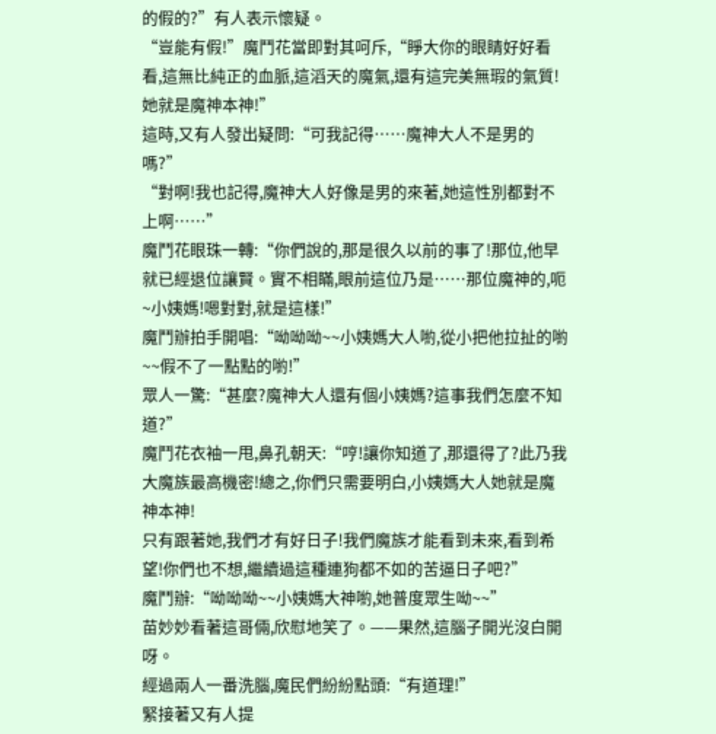的假的?”有人表示懷疑。
“豈能有假!”魔鬥花當即對其呵斥,“睜大你的眼睛好好看看,這無比純正的血脈,這滔天的魔氣,還有這完美無瑕的氣質!她就是魔神本神!”
這時,又有人發出疑問:“可我記得……魔神大人不是男的嗎?”
“對啊!我也記得,魔神大人好像是男的來著,她這性別都對不上啊……”
魔鬥花眼珠一轉:“你們說的,那是很久以前的事了!那位,他早就已經退位讓賢。實不相瞞,眼前這位乃是……那位魔神的,呃~小姨媽!嗯對對,就是這樣!”
魔鬥辦拍手開唱:“呦呦呦~~小姨媽大人喲,從小把他拉扯的喲~~假不了一點點的喲!”
眾人一驚:“甚麼?魔神大人還有個小姨媽?這事我們怎麼不知道?”
魔鬥花衣袖一甩,鼻孔朝天:“哼!讓你知道了,那還得了?此乃我大魔族最高機密!總之,你們只需要明白,小姨媽大人她就是魔神本神!
只有跟著她,我們才有好日子!我們魔族才能看到未來,看到希望!你們也不想,繼續過這種連狗都不如的苦逼日子吧?”
魔鬥辦:“呦呦呦~~小姨媽大神喲,她普度眾生呦~~”
苗妙妙看著這哥倆,欣慰地笑了。——果然,這腦子開光沒白開呀。
經過兩人一番洗腦,魔民們紛紛點頭:“有道理!”
緊接著又有人提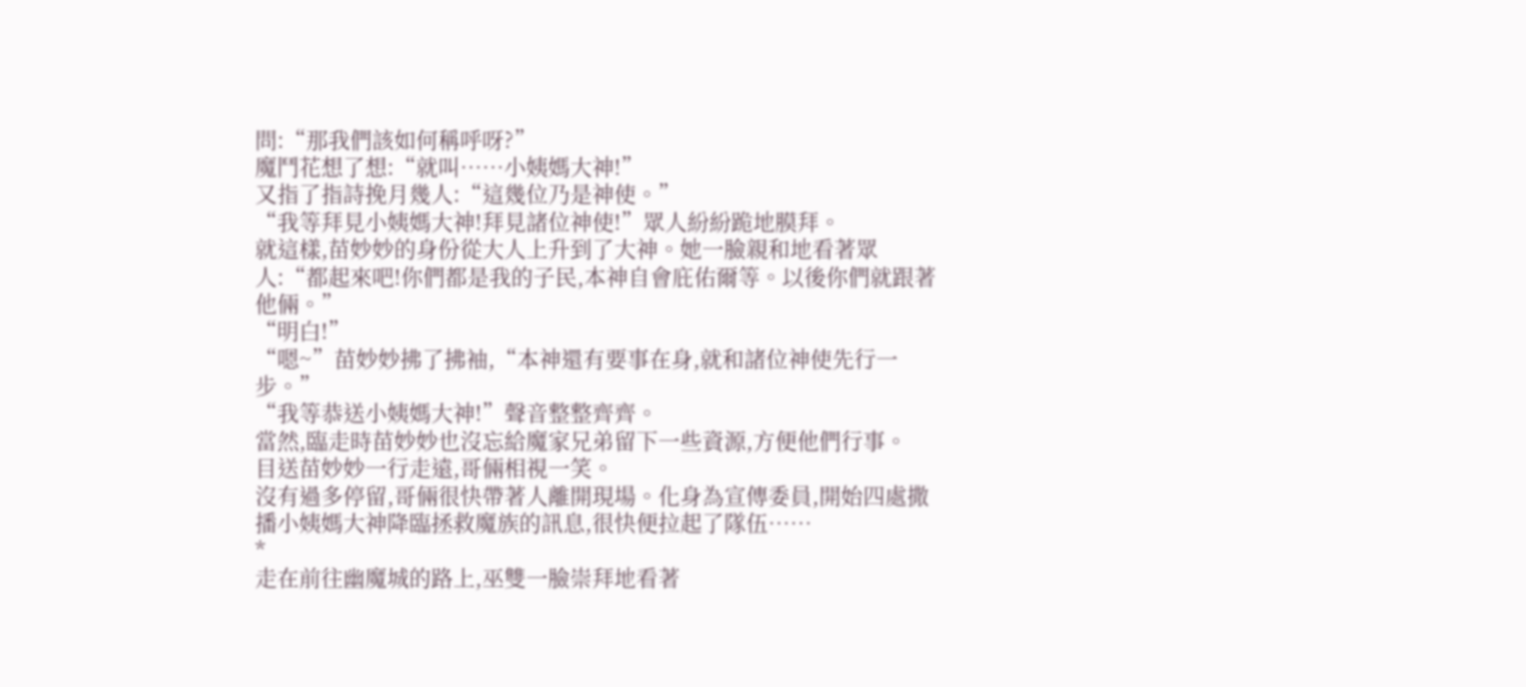問:“那我們該如何稱呼呀?”
魔鬥花想了想:“就叫……小姨媽大神!”
又指了指詩挽月幾人:“這幾位乃是神使。”
“我等拜見小姨媽大神!拜見諸位神使!”眾人紛紛跪地膜拜。
就這樣,苗妙妙的身份從大人上升到了大神。她一臉親和地看著眾人:“都起來吧!你們都是我的子民,本神自會庇佑爾等。以後你們就跟著他倆。”
“明白!”
“嗯~”苗妙妙拂了拂袖,“本神還有要事在身,就和諸位神使先行一步。”
“我等恭送小姨媽大神!”聲音整整齊齊。
當然,臨走時苗妙妙也沒忘給魔家兄弟留下一些資源,方便他們行事。
目送苗妙妙一行走遠,哥倆相視一笑。
沒有過多停留,哥倆很快帶著人離開現場。化身為宣傳委員,開始四處撒播小姨媽大神降臨拯救魔族的訊息,很快便拉起了隊伍……
*
走在前往幽魔城的路上,巫雙一臉崇拜地看著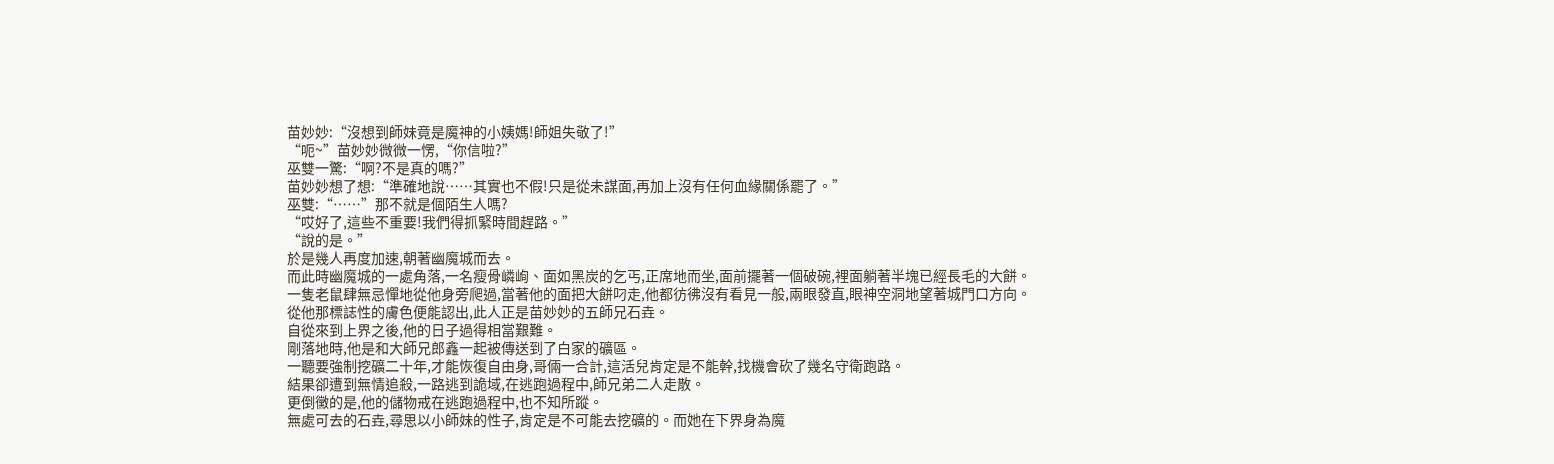苗妙妙:“沒想到師妹竟是魔神的小姨媽!師姐失敬了!”
“呃~”苗妙妙微微一愣,“你信啦?”
巫雙一驚:“啊?不是真的嗎?”
苗妙妙想了想:“準確地說……其實也不假!只是從未謀面,再加上沒有任何血緣關係罷了。”
巫雙:“……”那不就是個陌生人嗎?
“哎好了,這些不重要!我們得抓緊時間趕路。”
“說的是。”
於是幾人再度加速,朝著幽魔城而去。
而此時幽魔城的一處角落,一名瘦骨嶙峋、面如黑炭的乞丐,正席地而坐,面前擺著一個破碗,裡面躺著半塊已經長毛的大餅。
一隻老鼠肆無忌憚地從他身旁爬過,當著他的面把大餅叼走,他都彷彿沒有看見一般,兩眼發直,眼神空洞地望著城門口方向。
從他那標誌性的膚色便能認出,此人正是苗妙妙的五師兄石垚。
自從來到上界之後,他的日子過得相當艱難。
剛落地時,他是和大師兄郎鑫一起被傳送到了白家的礦區。
一聽要強制挖礦二十年,才能恢復自由身,哥倆一合計,這活兒肯定是不能幹,找機會砍了幾名守衛跑路。
結果卻遭到無情追殺,一路逃到詭域,在逃跑過程中,師兄弟二人走散。
更倒黴的是,他的儲物戒在逃跑過程中,也不知所蹤。
無處可去的石垚,尋思以小師妹的性子,肯定是不可能去挖礦的。而她在下界身為魔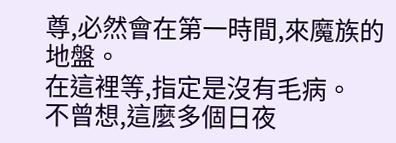尊,必然會在第一時間,來魔族的地盤。
在這裡等,指定是沒有毛病。
不曾想,這麼多個日夜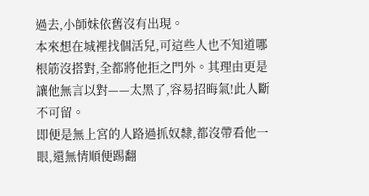過去,小師妹依舊沒有出現。
本來想在城裡找個活兒,可這些人也不知道哪根筋沒搭對,全都將他拒之門外。其理由更是讓他無言以對——太黑了,容易招晦氣!此人斷不可留。
即便是無上宮的人路過抓奴隸,都沒帶看他一眼,還無情順便踢翻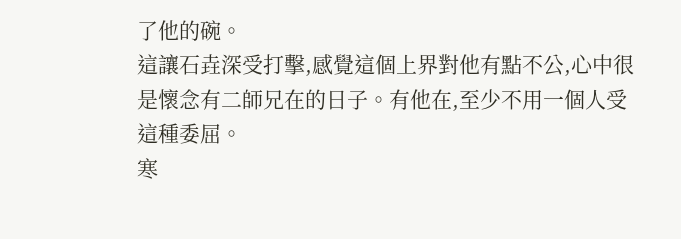了他的碗。
這讓石垚深受打擊,感覺這個上界對他有點不公,心中很是懷念有二師兄在的日子。有他在,至少不用一個人受這種委屈。
寒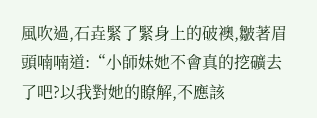風吹過,石垚緊了緊身上的破襖,皺著眉頭喃喃道:“小師妹她不會真的挖礦去了吧?以我對她的瞭解,不應該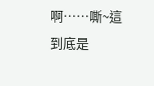啊……嘶~這到底是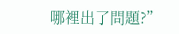哪裡出了問題?”